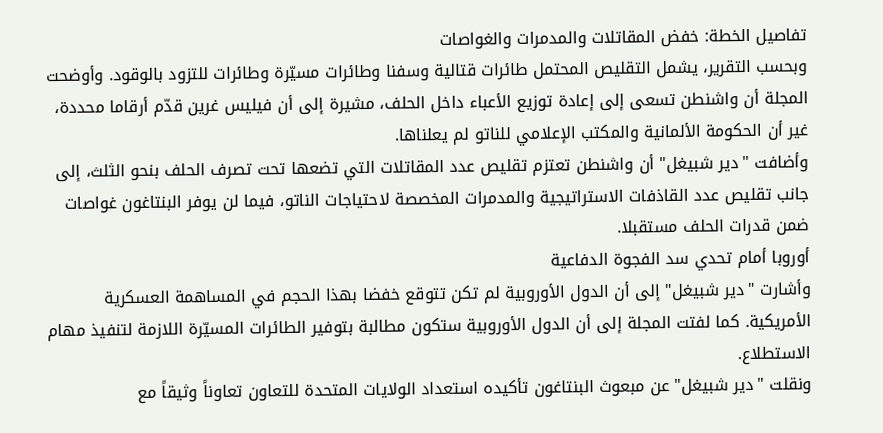تفاصيل الخطة: خفض المقاتلات والمدمرات والغواصات
وبحسب التقرير، يشمل التقليص المحتمل طائرات قتالية وسفنا وطائرات مسيّرة وطائرات للتزود بالوقود. وأوضحت المجلة أن واشنطن تسعى إلى إعادة توزيع الأعباء داخل الحلف، مشيرة إلى أن فيليس غرين قدّم أرقاما محددة، غير أن الحكومة الألمانية والمكتب الإعلامي للناتو لم يعلناها.
وأضافت "دير شبيغل" أن واشنطن تعتزم تقليص عدد المقاتلات التي تضعها تحت تصرف الحلف بنحو الثلث، إلى جانب تقليص عدد القاذفات الاستراتيجية والمدمرات المخصصة لاحتياجات الناتو، فيما لن يوفر البنتاغون غواصات ضمن قدرات الحلف مستقبلا.
أوروبا أمام تحدي سد الفجوة الدفاعية
وأشارت "دير شبيغل" إلى أن الدول الأوروبية لم تكن تتوقع خفضا بهذا الحجم في المساهمة العسكرية الأمريكية. كما لفتت المجلة إلى أن الدول الأوروبية ستكون مطالبة بتوفير الطائرات المسيّرة اللازمة لتنفيذ مهام الاستطلاع.
ونقلت "دير شبيغل" عن مبعوث البنتاغون تأكيده استعداد الولايات المتحدة للتعاون تعاوناً وثيقاً مع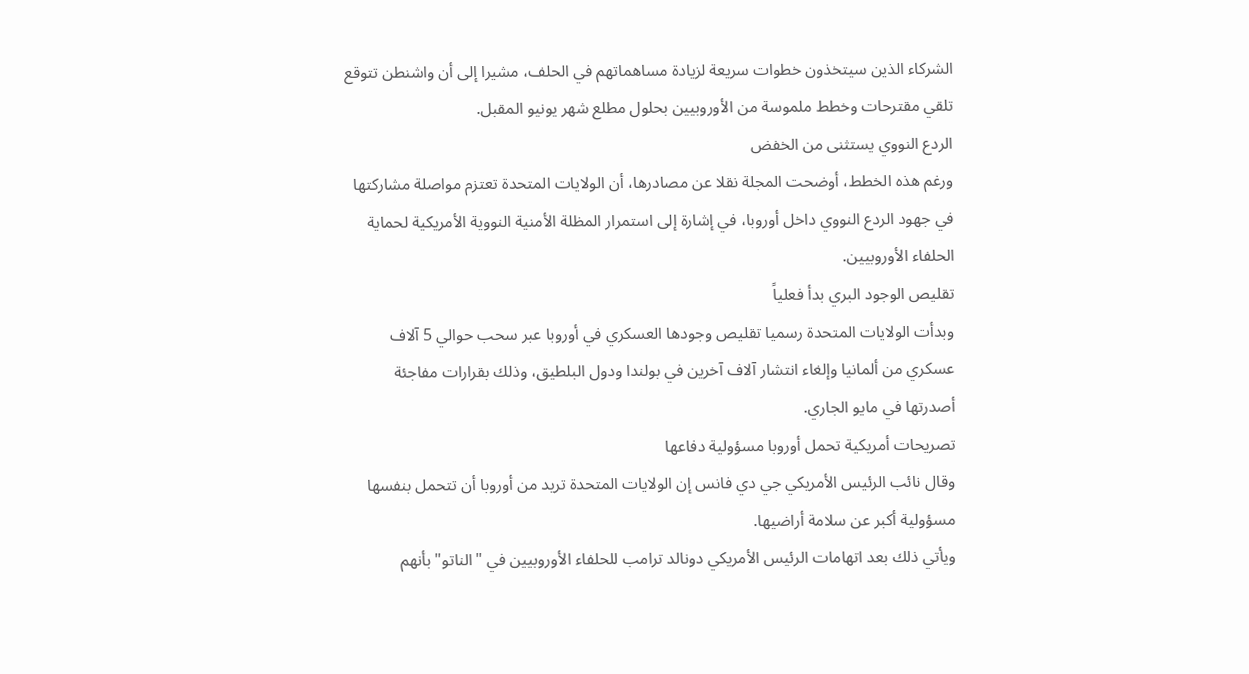الشركاء الذين سيتخذون خطوات سريعة لزيادة مساهماتهم في الحلف، مشيرا إلى أن واشنطن تتوقع تلقي مقترحات وخطط ملموسة من الأوروبيين بحلول مطلع شهر يونيو المقبل.
الردع النووي يستثنى من الخفض
ورغم هذه الخطط، أوضحت المجلة نقلا عن مصادرها، أن الولايات المتحدة تعتزم مواصلة مشاركتها في جهود الردع النووي داخل أوروبا، في إشارة إلى استمرار المظلة الأمنية النووية الأمريكية لحماية الحلفاء الأوروبيين.
تقليص الوجود البري بدأ فعلياً
وبدأت الولايات المتحدة رسميا تقليص وجودها العسكري في أوروبا عبر سحب حوالي 5 آلاف عسكري من ألمانيا وإلغاء انتشار آلاف آخرين في بولندا ودول البلطيق، وذلك بقرارات مفاجئة أصدرتها في مايو الجاري.
تصريحات أمريكية تحمل أوروبا مسؤولية دفاعها
وقال نائب الرئيس الأمريكي جي دي فانس إن الولايات المتحدة تريد من أوروبا أن تتحمل بنفسها مسؤولية أكبر عن سلامة أراضيها.
ويأتي ذلك بعد اتهامات الرئيس الأمريكي دونالد ترامب للحلفاء الأوروبيين في "الناتو" بأنهم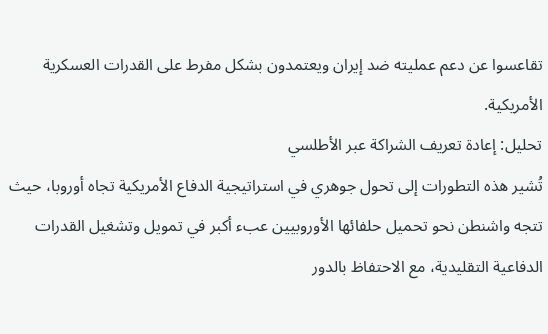تقاعسوا عن دعم عمليته ضد إيران ويعتمدون بشكل مفرط على القدرات العسكرية الأمريكية.
تحليل: إعادة تعريف الشراكة عبر الأطلسي
تُشير هذه التطورات إلى تحول جوهري في استراتيجية الدفاع الأمريكية تجاه أوروبا، حيث تتجه واشنطن نحو تحميل حلفائها الأوروبيين عبء أكبر في تمويل وتشغيل القدرات الدفاعية التقليدية، مع الاحتفاظ بالدور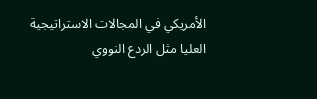الأمريكي في المجالات الاستراتيجية العليا مثل الردع النووي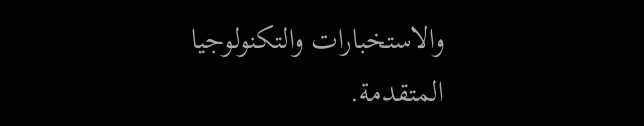والاستخبارات والتكنولوجيا المتقدمة.